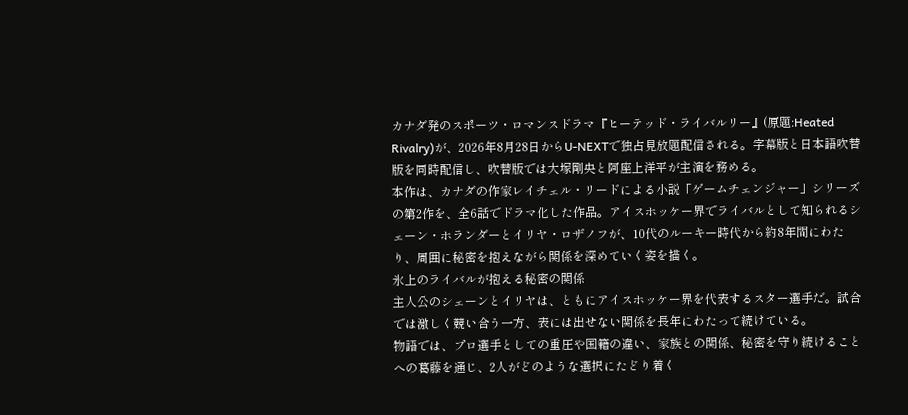カナダ発のスポーツ・ロマンスドラマ『ヒーテッド・ライバルリー』(原題:Heated Rivalry)が、2026年8月28日からU-NEXTで独占見放題配信される。字幕版と日本語吹替版を同時配信し、吹替版では大塚剛央と阿座上洋平が主演を務める。
本作は、カナダの作家レイチェル・リードによる小説「ゲームチェンジャー」シリーズの第2作を、全6話でドラマ化した作品。アイスホッケー界でライバルとして知られるシェーン・ホランダーとイリヤ・ロザノフが、10代のルーキー時代から約8年間にわたり、周囲に秘密を抱えながら関係を深めていく姿を描く。
氷上のライバルが抱える秘密の関係
主人公のシェーンとイリヤは、ともにアイスホッケー界を代表するスター選手だ。試合では激しく競い合う一方、表には出せない関係を長年にわたって続けている。
物語では、プロ選手としての重圧や国籍の違い、家族との関係、秘密を守り続けることへの葛藤を通じ、2人がどのような選択にたどり着く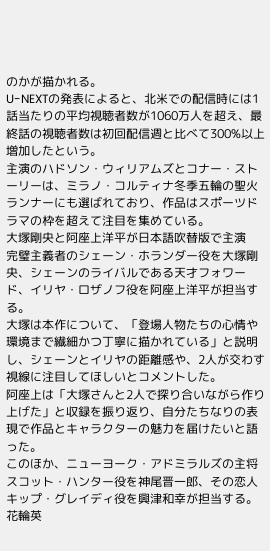のかが描かれる。
U-NEXTの発表によると、北米での配信時には1話当たりの平均視聴者数が1060万人を超え、最終話の視聴者数は初回配信週と比べて300%以上増加したという。
主演のハドソン・ウィリアムズとコナー・ストーリーは、ミラノ・コルティナ冬季五輪の聖火ランナーにも選ばれており、作品はスポーツドラマの枠を超えて注目を集めている。
大塚剛央と阿座上洋平が日本語吹替版で主演
完璧主義者のシェーン・ホランダー役を大塚剛央、シェーンのライバルである天才フォワード、イリヤ・ロザノフ役を阿座上洋平が担当する。
大塚は本作について、「登場人物たちの心情や環境まで繊細かつ丁寧に描かれている」と説明し、シェーンとイリヤの距離感や、2人が交わす視線に注目してほしいとコメントした。
阿座上は「大塚さんと2人で探り合いながら作り上げた」と収録を振り返り、自分たちなりの表現で作品とキャラクターの魅力を届けたいと語った。
このほか、ニューヨーク・アドミラルズの主将スコット・ハンター役を神尾晋一郎、その恋人キップ・グレイディ役を興津和幸が担当する。花輪英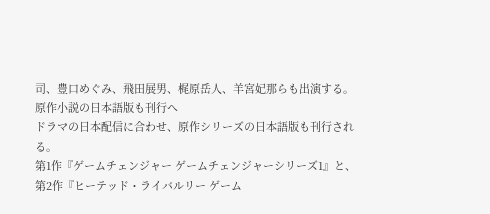司、豊口めぐみ、飛田展男、梶原岳人、羊宮妃那らも出演する。
原作小説の日本語版も刊行へ
ドラマの日本配信に合わせ、原作シリーズの日本語版も刊行される。
第1作『ゲームチェンジャー ゲームチェンジャーシリーズ1』と、第2作『ヒーテッド・ライバルリー ゲーム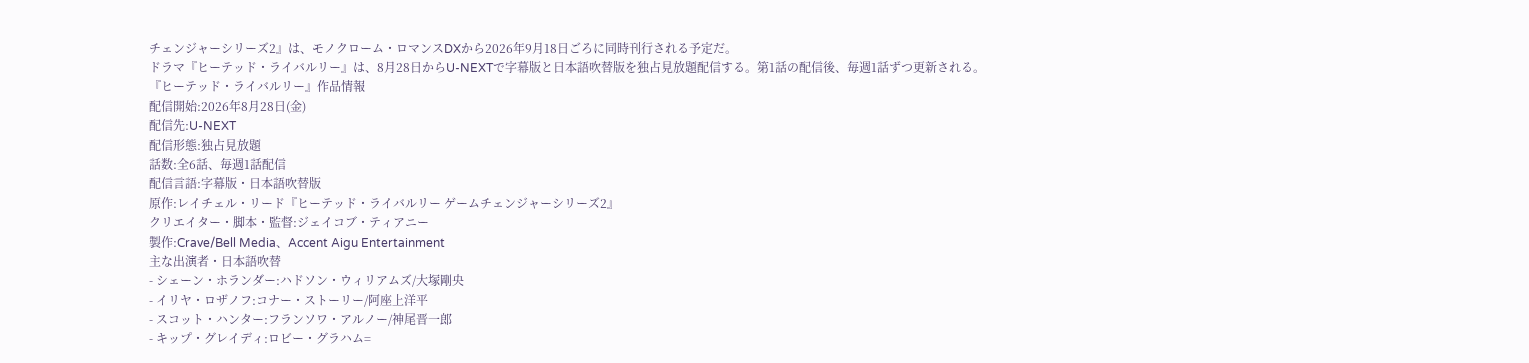チェンジャーシリーズ2』は、モノクローム・ロマンスDXから2026年9月18日ごろに同時刊行される予定だ。
ドラマ『ヒーテッド・ライバルリー』は、8月28日からU-NEXTで字幕版と日本語吹替版を独占見放題配信する。第1話の配信後、毎週1話ずつ更新される。
『ヒーテッド・ライバルリー』作品情報
配信開始:2026年8月28日(金)
配信先:U-NEXT
配信形態:独占見放題
話数:全6話、毎週1話配信
配信言語:字幕版・日本語吹替版
原作:レイチェル・リード『ヒーテッド・ライバルリー ゲームチェンジャーシリーズ2』
クリエイター・脚本・監督:ジェイコブ・ティアニー
製作:Crave/Bell Media、Accent Aigu Entertainment
主な出演者・日本語吹替
- シェーン・ホランダー:ハドソン・ウィリアムズ/大塚剛央
- イリヤ・ロザノフ:コナー・ストーリー/阿座上洋平
- スコット・ハンター:フランソワ・アルノー/神尾晋一郎
- キップ・グレイディ:ロビー・グラハム=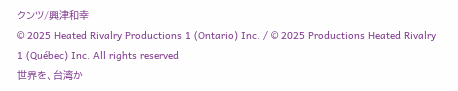クンツ/興津和幸
© 2025 Heated Rivalry Productions 1 (Ontario) Inc. / © 2025 Productions Heated Rivalry 1 (Québec) Inc. All rights reserved
世界を、台湾か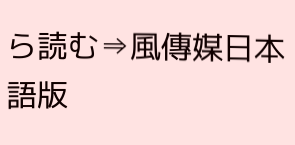ら読む⇒風傳媒日本語版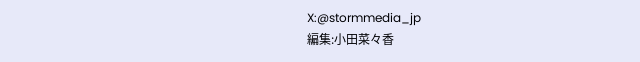X:@stormmedia_jp
編集:小田菜々香